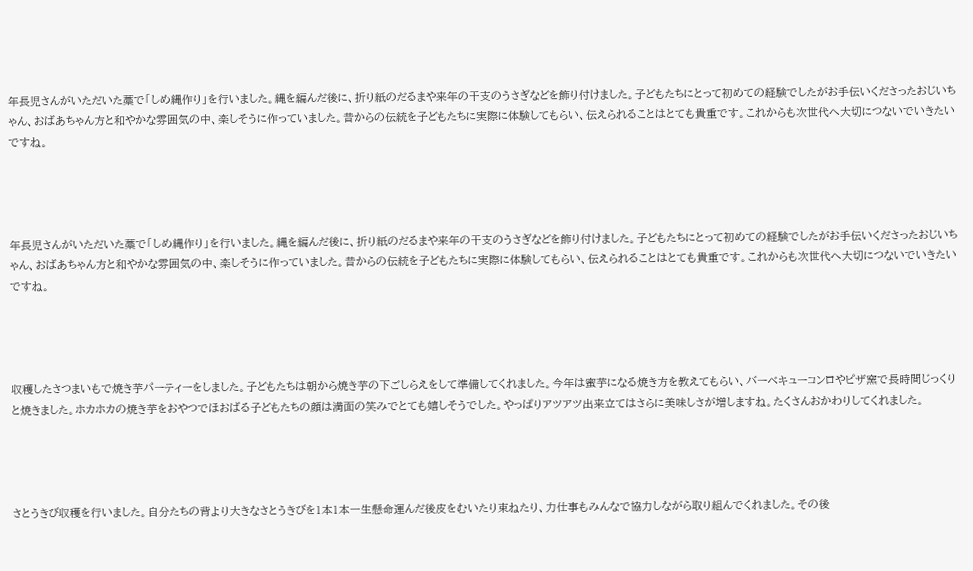年長児さんがいただいた藁で「しめ縄作り」を行いました。縄を編んだ後に、折り紙のだるまや来年の干支のうさぎなどを飾り付けました。子どもたちにとって初めての経験でしたがお手伝いくださったおじいちゃん、おばあちゃん方と和やかな雰囲気の中、楽しそうに作っていました。昔からの伝統を子どもたちに実際に体験してもらい、伝えられることはとても貴重です。これからも次世代へ大切につないでいきたいですね。




年長児さんがいただいた藁で「しめ縄作り」を行いました。縄を編んだ後に、折り紙のだるまや来年の干支のうさぎなどを飾り付けました。子どもたちにとって初めての経験でしたがお手伝いくださったおじいちゃん、おばあちゃん方と和やかな雰囲気の中、楽しそうに作っていました。昔からの伝統を子どもたちに実際に体験してもらい、伝えられることはとても貴重です。これからも次世代へ大切につないでいきたいですね。




収穫したさつまいもで焼き芋パーティーをしました。子どもたちは朝から焼き芋の下ごしらえをして準備してくれました。今年は蜜芋になる焼き方を教えてもらい、バーベキューコンロやピザ窯で長時間じっくりと焼きました。ホカホカの焼き芋をおやつでほおばる子どもたちの顔は満面の笑みでとても嬉しそうでした。やっぱりアツアツ出来立てはさらに美味しさが増しますね。たくさんおかわりしてくれました。




さとうきび収穫を行いました。自分たちの背より大きなさとうきびを1本1本一生懸命運んだ後皮をむいたり束ねたり、力仕事もみんなで協力しながら取り組んでくれました。その後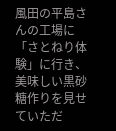風田の平島さんの工場に「さとねり体験」に行き、美味しい黒砂糖作りを見せていただ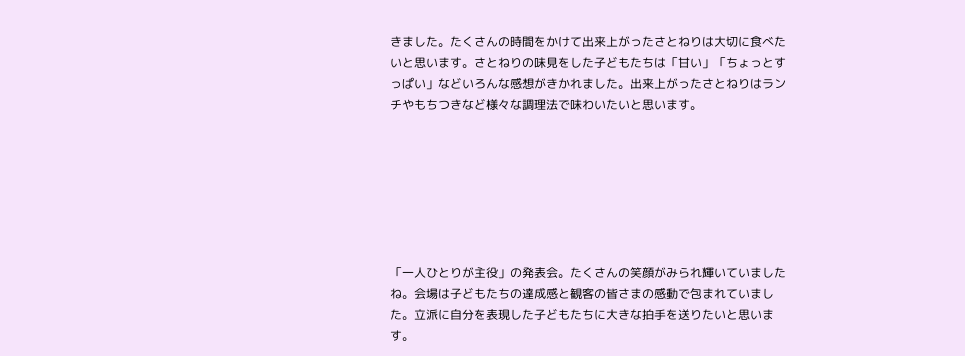きました。たくさんの時間をかけて出来上がったさとねりは大切に食べたいと思います。さとねりの味見をした子どもたちは「甘い」「ちょっとすっぱい」などいろんな感想がきかれました。出来上がったさとねりはランチやもちつきなど様々な調理法で味わいたいと思います。







「一人ひとりが主役」の発表会。たくさんの笑顔がみられ輝いていましたね。会場は子どもたちの達成感と観客の皆さまの感動で包まれていました。立派に自分を表現した子どもたちに大きな拍手を送りたいと思います。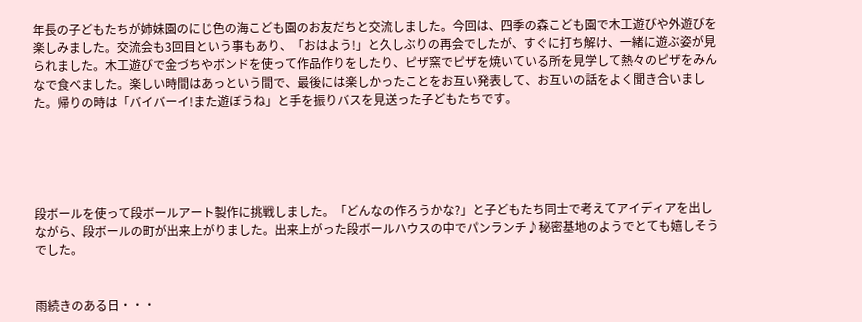年長の子どもたちが姉妹園のにじ色の海こども園のお友だちと交流しました。今回は、四季の森こども園で木工遊びや外遊びを楽しみました。交流会も3回目という事もあり、「おはよう!」と久しぶりの再会でしたが、すぐに打ち解け、一緒に遊ぶ姿が見られました。木工遊びで金づちやボンドを使って作品作りをしたり、ピザ窯でピザを焼いている所を見学して熱々のピザをみんなで食べました。楽しい時間はあっという間で、最後には楽しかったことをお互い発表して、お互いの話をよく聞き合いました。帰りの時は「バイバーイ!また遊ぼうね」と手を振りバスを見送った子どもたちです。





段ボールを使って段ボールアート製作に挑戦しました。「どんなの作ろうかな?」と子どもたち同士で考えてアイディアを出しながら、段ボールの町が出来上がりました。出来上がった段ボールハウスの中でパンランチ♪秘密基地のようでとても嬉しそうでした。


雨続きのある日・・・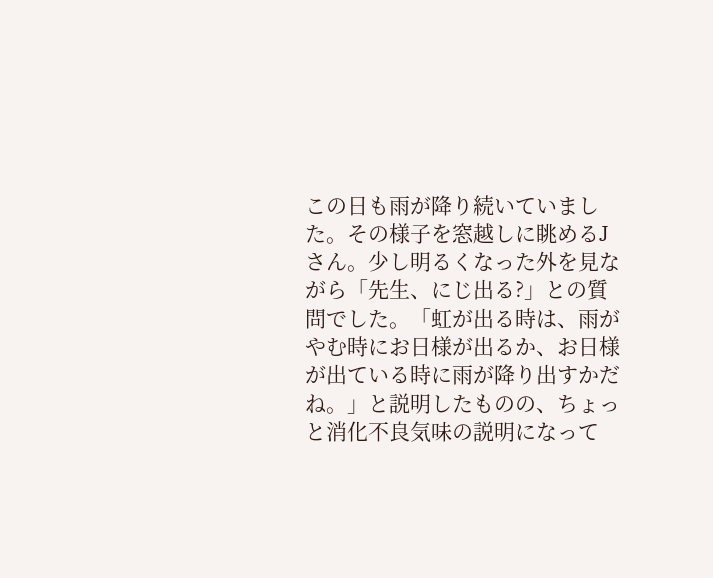この日も雨が降り続いていました。その様子を窓越しに眺めるJさん。少し明るくなった外を見ながら「先生、にじ出る?」との質問でした。「虹が出る時は、雨がやむ時にお日様が出るか、お日様が出ている時に雨が降り出すかだね。」と説明したものの、ちょっと消化不良気味の説明になって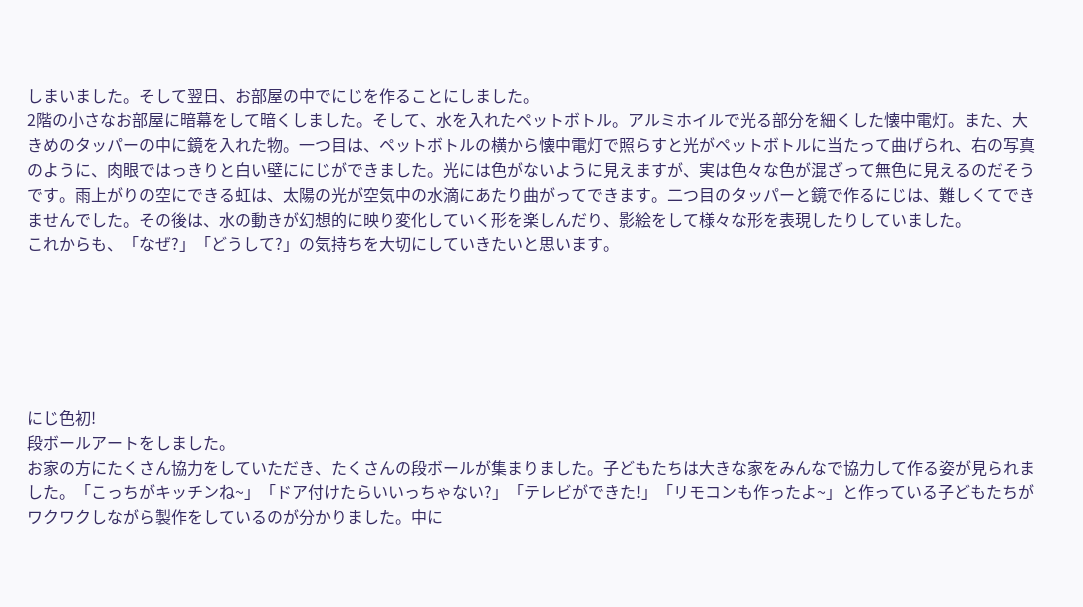しまいました。そして翌日、お部屋の中でにじを作ることにしました。
2階の小さなお部屋に暗幕をして暗くしました。そして、水を入れたペットボトル。アルミホイルで光る部分を細くした懐中電灯。また、大きめのタッパーの中に鏡を入れた物。一つ目は、ペットボトルの横から懐中電灯で照らすと光がペットボトルに当たって曲げられ、右の写真のように、肉眼ではっきりと白い壁ににじができました。光には色がないように見えますが、実は色々な色が混ざって無色に見えるのだそうです。雨上がりの空にできる虹は、太陽の光が空気中の水滴にあたり曲がってできます。二つ目のタッパーと鏡で作るにじは、難しくてできませんでした。その後は、水の動きが幻想的に映り変化していく形を楽しんだり、影絵をして様々な形を表現したりしていました。
これからも、「なぜ?」「どうして?」の気持ちを大切にしていきたいと思います。






にじ色初!
段ボールアートをしました。
お家の方にたくさん協力をしていただき、たくさんの段ボールが集まりました。子どもたちは大きな家をみんなで協力して作る姿が見られました。「こっちがキッチンね~」「ドア付けたらいいっちゃない?」「テレビができた!」「リモコンも作ったよ~」と作っている子どもたちがワクワクしながら製作をしているのが分かりました。中に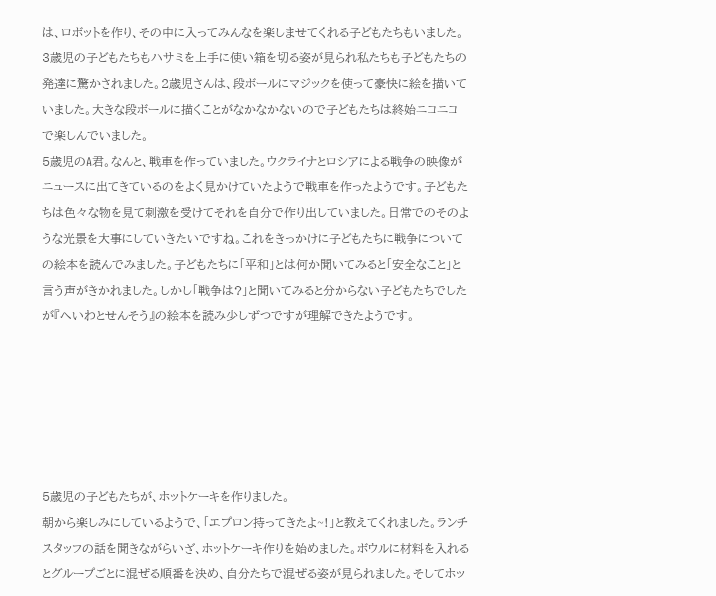は、ロボットを作り、その中に入ってみんなを楽しませてくれる子どもたちもいました。3歳児の子どもたちもハサミを上手に使い箱を切る姿が見られ私たちも子どもたちの発達に驚かされました。2歳児さんは、段ボールにマジックを使って豪快に絵を描いていました。大きな段ボールに描くことがなかなかないので子どもたちは終始ニコニコで楽しんでいました。
5歳児のA君。なんと、戦車を作っていました。ウクライナとロシアによる戦争の映像がニュースに出てきているのをよく見かけていたようで戦車を作ったようです。子どもたちは色々な物を見て刺激を受けてそれを自分で作り出していました。日常でのそのような光景を大事にしていきたいですね。これをきっかけに子どもたちに戦争についての絵本を読んでみました。子どもたちに「平和」とは何か聞いてみると「安全なこと」と言う声がきかれました。しかし「戦争は?」と聞いてみると分からない子どもたちでしたが『へいわとせんそう』の絵本を読み少しずつですが理解できたようです。






5歳児の子どもたちが、ホットケーキを作りました。
朝から楽しみにしているようで、「エプロン持ってきたよ~!」と教えてくれました。ランチスタッフの話を聞きながらいざ、ホットケーキ作りを始めました。ボウルに材料を入れるとグループごとに混ぜる順番を決め、自分たちで混ぜる姿が見られました。そしてホッ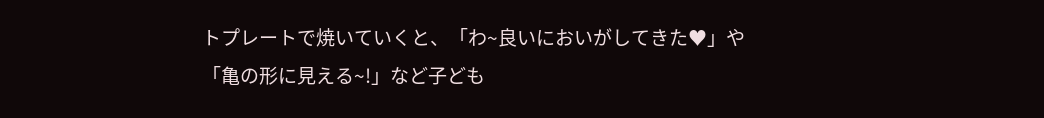トプレートで焼いていくと、「わ~良いにおいがしてきた♥」や「亀の形に見える~!」など子ども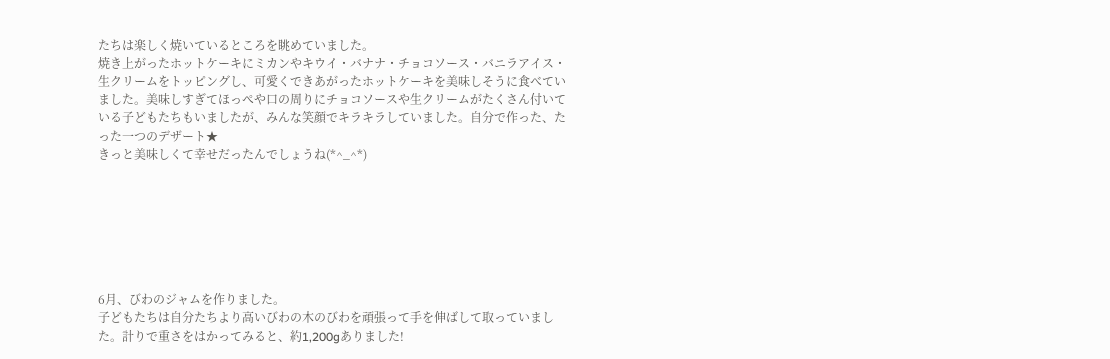たちは楽しく焼いているところを眺めていました。
焼き上がったホットケーキにミカンやキウイ・バナナ・チョコソース・バニラアイス・生クリームをトッピングし、可愛くできあがったホットケーキを美味しそうに食べていました。美味しすぎてほっぺや口の周りにチョコソースや生クリームがたくさん付いている子どもたちもいましたが、みんな笑顔でキラキラしていました。自分で作った、たった一つのデザート★
きっと美味しくて幸せだったんでしょうね(*^_^*)







6月、びわのジャムを作りました。
子どもたちは自分たちより高いびわの木のびわを頑張って手を伸ばして取っていました。計りで重さをはかってみると、約1,200gありました!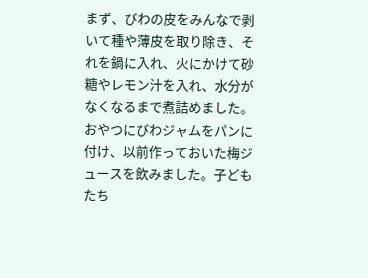まず、びわの皮をみんなで剥いて種や薄皮を取り除き、それを鍋に入れ、火にかけて砂糖やレモン汁を入れ、水分がなくなるまで煮詰めました。
おやつにびわジャムをパンに付け、以前作っておいた梅ジュースを飲みました。子どもたち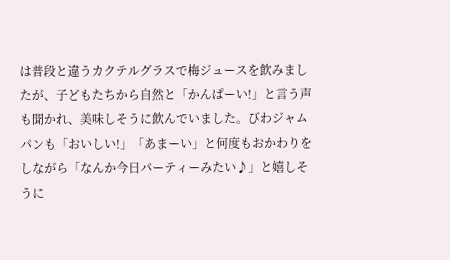は普段と違うカクテルグラスで梅ジュースを飲みましたが、子どもたちから自然と「かんぱーい!」と言う声も聞かれ、美味しそうに飲んでいました。びわジャムパンも「おいしい!」「あまーい」と何度もおかわりをしながら「なんか今日パーティーみたい♪」と嬉しそうに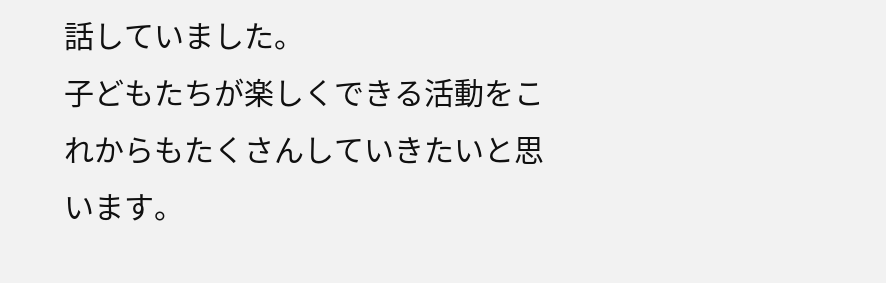話していました。
子どもたちが楽しくできる活動をこれからもたくさんしていきたいと思います。